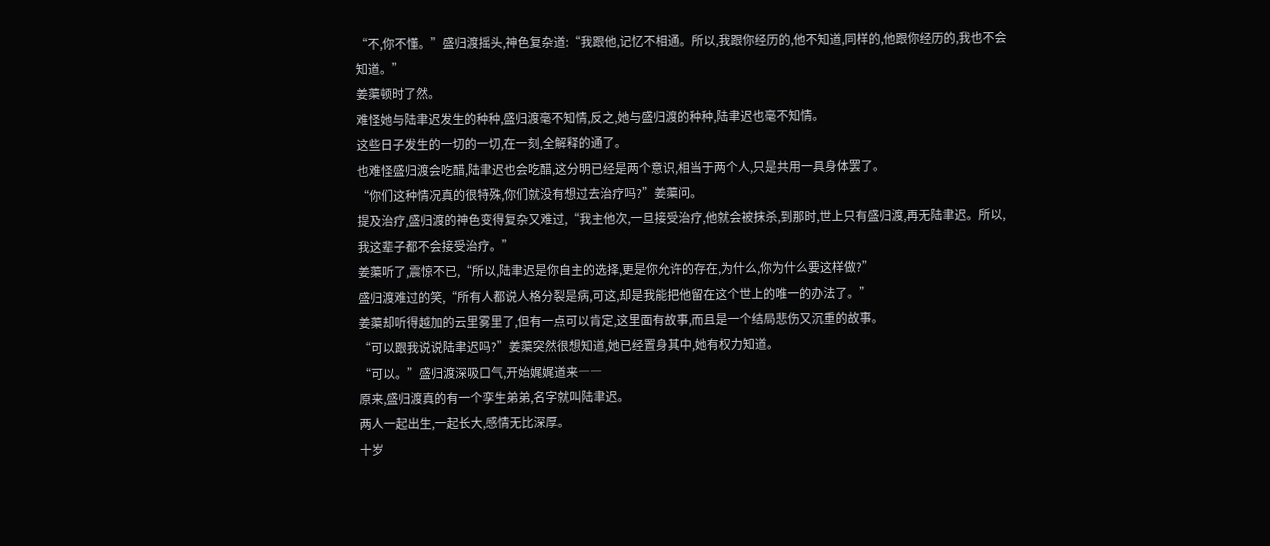“不,你不懂。”盛归渡摇头,神色复杂道:“我跟他,记忆不相通。所以,我跟你经历的,他不知道,同样的,他跟你经历的,我也不会知道。”
姜蕖顿时了然。
难怪她与陆聿迟发生的种种,盛归渡毫不知情,反之,她与盛归渡的种种,陆聿迟也毫不知情。
这些日子发生的一切的一切,在一刻,全解释的通了。
也难怪盛归渡会吃醋,陆聿迟也会吃醋,这分明已经是两个意识,相当于两个人,只是共用一具身体罢了。
“你们这种情况真的很特殊,你们就没有想过去治疗吗?”姜蕖问。
提及治疗,盛归渡的神色变得复杂又难过,“我主他次,一旦接受治疗,他就会被抹杀,到那时,世上只有盛归渡,再无陆聿迟。所以,我这辈子都不会接受治疗。”
姜蕖听了,震惊不已,“所以,陆聿迟是你自主的选择,更是你允许的存在,为什么,你为什么要这样做?”
盛归渡难过的笑,“所有人都说人格分裂是病,可这,却是我能把他留在这个世上的唯一的办法了。”
姜蕖却听得越加的云里雾里了,但有一点可以肯定,这里面有故事,而且是一个结局悲伤又沉重的故事。
“可以跟我说说陆聿迟吗?”姜蕖突然很想知道,她已经置身其中,她有权力知道。
“可以。”盛归渡深吸口气,开始娓娓道来――
原来,盛归渡真的有一个孪生弟弟,名字就叫陆聿迟。
两人一起出生,一起长大,感情无比深厚。
十岁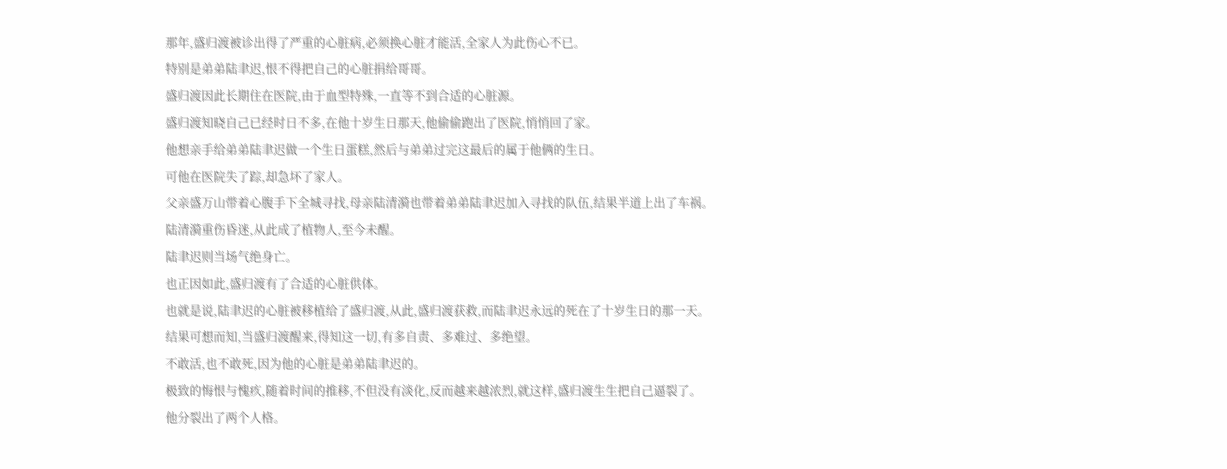那年,盛归渡被诊出得了严重的心脏病,必须换心脏才能活,全家人为此伤心不已。
特别是弟弟陆聿迟,恨不得把自己的心脏捐给哥哥。
盛归渡因此长期住在医院,由于血型特殊,一直等不到合适的心脏源。
盛归渡知晓自己已经时日不多,在他十岁生日那天,他偷偷跑出了医院,悄悄回了家。
他想亲手给弟弟陆聿迟做一个生日蛋糕,然后与弟弟过完这最后的属于他俩的生日。
可他在医院失了踪,却急坏了家人。
父亲盛万山带着心腹手下全城寻找,母亲陆清漪也带着弟弟陆聿迟加入寻找的队伍,结果半道上出了车祸。
陆清漪重伤昏迷,从此成了植物人,至今未醒。
陆聿迟则当场气绝身亡。
也正因如此,盛归渡有了合适的心脏供体。
也就是说,陆聿迟的心脏被移植给了盛归渡,从此,盛归渡获救,而陆聿迟永远的死在了十岁生日的那一天。
结果可想而知,当盛归渡醒来,得知这一切,有多自责、多难过、多绝望。
不敢活,也不敢死,因为他的心脏是弟弟陆聿迟的。
极致的悔恨与愧疚,随着时间的推移,不但没有淡化,反而越来越浓烈,就这样,盛归渡生生把自己逼裂了。
他分裂出了两个人格。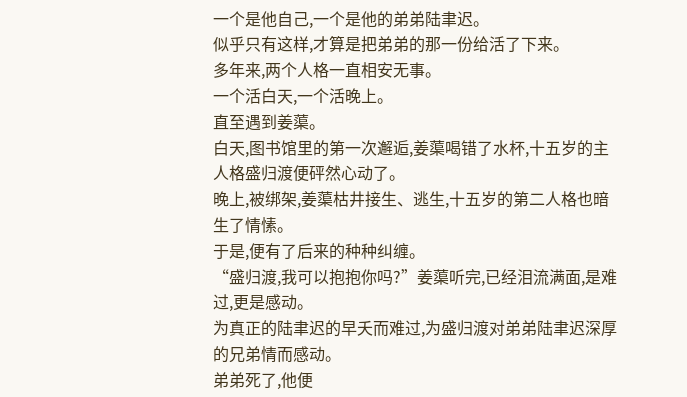一个是他自己,一个是他的弟弟陆聿迟。
似乎只有这样,才算是把弟弟的那一份给活了下来。
多年来,两个人格一直相安无事。
一个活白天,一个活晚上。
直至遇到姜蕖。
白天,图书馆里的第一次邂逅,姜蕖喝错了水杯,十五岁的主人格盛归渡便砰然心动了。
晚上,被绑架,姜蕖枯井接生、逃生,十五岁的第二人格也暗生了情愫。
于是,便有了后来的种种纠缠。
“盛归渡,我可以抱抱你吗?”姜蕖听完,已经泪流满面,是难过,更是感动。
为真正的陆聿迟的早夭而难过,为盛归渡对弟弟陆聿迟深厚的兄弟情而感动。
弟弟死了,他便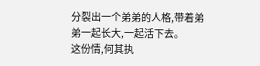分裂出一个弟弟的人格,带着弟弟一起长大,一起活下去。
这份情,何其执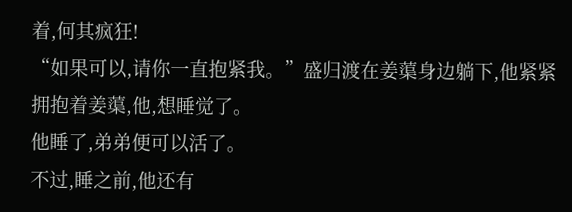着,何其疯狂!
“如果可以,请你一直抱紧我。”盛归渡在姜蕖身边躺下,他紧紧拥抱着姜蕖,他,想睡觉了。
他睡了,弟弟便可以活了。
不过,睡之前,他还有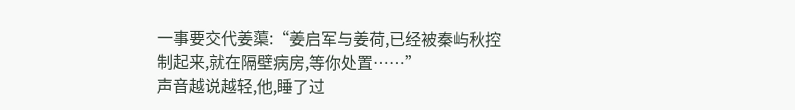一事要交代姜蕖:“姜启军与姜荷,已经被秦屿秋控制起来,就在隔壁病房,等你处置……”
声音越说越轻,他,睡了过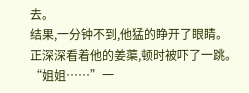去。
结果,一分钟不到,他猛的睁开了眼睛。
正深深看着他的姜蕖,顿时被吓了一跳。
“姐姐……”一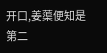开口,姜蕖便知是第二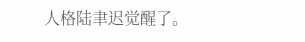人格陆聿迟觉醒了。